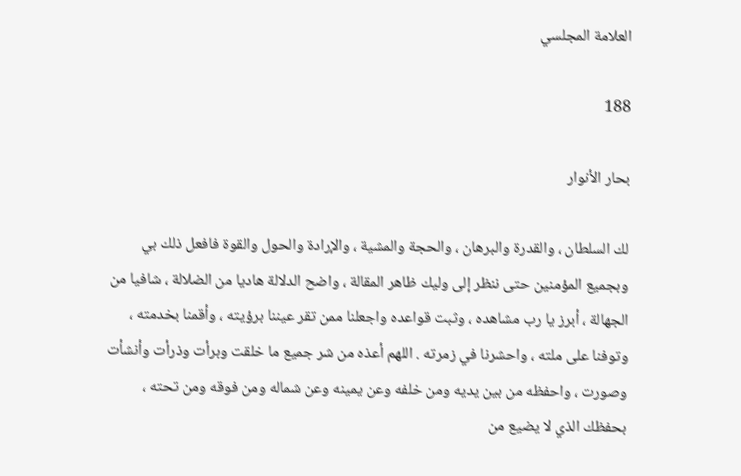العلامة المجلسي

188

بحار الأنوار

لك السلطان ، والقدرة والبرهان ، والحجة والمشية ، والإرادة والحول والقوة فافعل ذلك بي وبجميع المؤمنين حتى ننظر إلى وليك ظاهر المقالة ، واضح الدلالة هاديا من الضلالة ، شافيا من الجهالة ، أبرز يا رب مشاهده ، وثبت قواعده واجعلنا ممن تقر عيننا برؤيته ، وأقمنا بخدمته ، وتوفنا على ملته ، واحشرنا في زمرته . اللهم أعذه من شر جميع ما خلقت وبرأت وذرأت وأنشأت وصورت ، واحفظه من بين يديه ومن خلفه وعن يمينه وعن شماله ومن فوقه ومن تحته ، بحفظك الذي لا يضيع من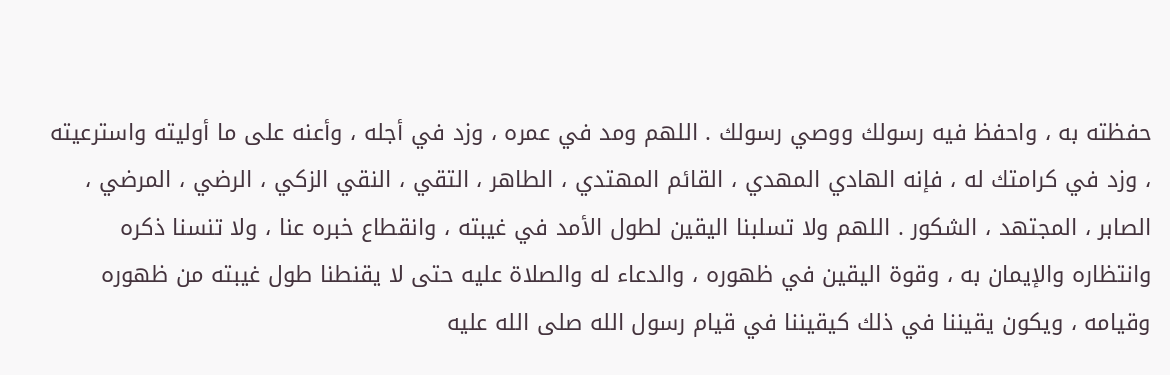حفظته به ، واحفظ فيه رسولك ووصي رسولك . اللهم ومد في عمره ، وزد في أجله ، وأعنه على ما أوليته واسترعيته ، وزد في كرامتك له ، فإنه الهادي المهدي ، القائم المهتدي ، الطاهر ، التقي ، النقي الزكي ، الرضي ، المرضي ، الصابر ، المجتهد ، الشكور . اللهم ولا تسلبنا اليقين لطول الأمد في غيبته ، وانقطاع خبره عنا ، ولا تنسنا ذكره وانتظاره والإيمان به ، وقوة اليقين في ظهوره ، والدعاء له والصلاة عليه حتى لا يقنطنا طول غيبته من ظهوره وقيامه ، ويكون يقيننا في ذلك كيقيننا في قيام رسول الله صلى الله عليه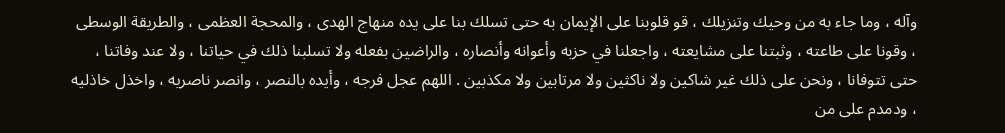وآله ، وما جاء به من وحيك وتنزيلك ، قو قلوبنا على الإيمان به حتى تسلك بنا على يده منهاج الهدى ، والمحجة العظمى ، والطريقة الوسطى ، وقونا على طاعته ، وثبتنا على مشايعته ، واجعلنا في حزبه وأعوانه وأنصاره ، والراضين بفعله ولا تسلبنا ذلك في حياتنا ، ولا عند وفاتنا ، حتى تتوفانا ، ونحن على ذلك غير شاكين ولا ناكثين ولا مرتابين ولا مكذبين . اللهم عجل فرجه ، وأيده بالنصر ، وانصر ناصريه ، واخذل خاذليه ، ودمدم على من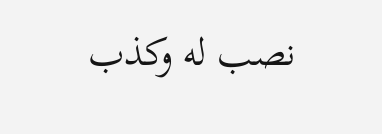نصب له وكذب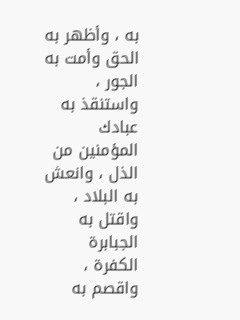به ، وأظهر به الحق وأمت به الجور ، واستنقذ به عبادك المؤمنين من الذل ، وانعش به البلاد ، واقتل به الجبابرة الكفرة ، واقصم به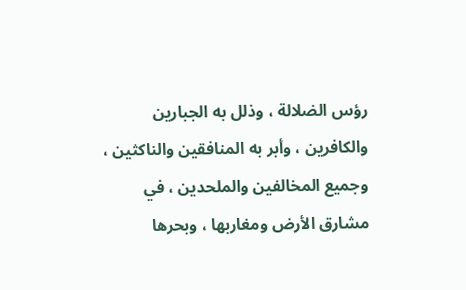رؤس الضلالة ، وذلل به الجبارين والكافرين ، وأبر به المنافقين والناكثين ، وجميع المخالفين والملحدين ، في مشارق الأرض ومغاربها ، وبحرها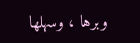وبرها ، وسهلها